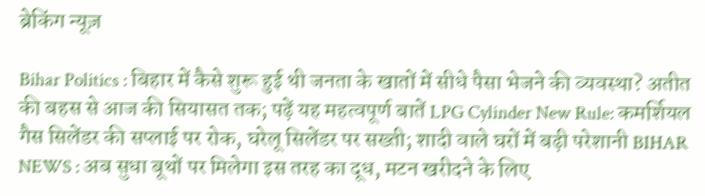ब्रेकिंग न्यूज़

Bihar Politics : बिहार में कैसे शुरू हुई थी जनता के खातों में सीधे पैसा भेजने की व्यवस्था? अतीत की बहस से आज की सियासत तक; पढ़ें यह महत्वपूर्ण बातें LPG Cylinder New Rule: कमर्शियल गैस सिलेंडर की सप्लाई पर रोक, घरेलू सिलेंडर पर सख्ती; शादी वाले घरों में बढ़ी परेशानी BIHAR NEWS : अब सुधा बूथों पर मिलेगा इस तरह का दूध, मटन खरीदने के लिए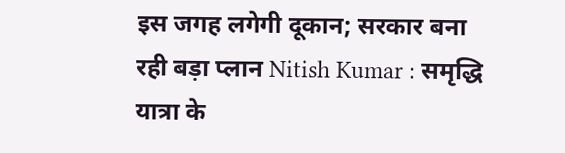इस जगह लगेगी दूकान; सरकार बना रही बड़ा प्लान Nitish Kumar : समृद्धि यात्रा के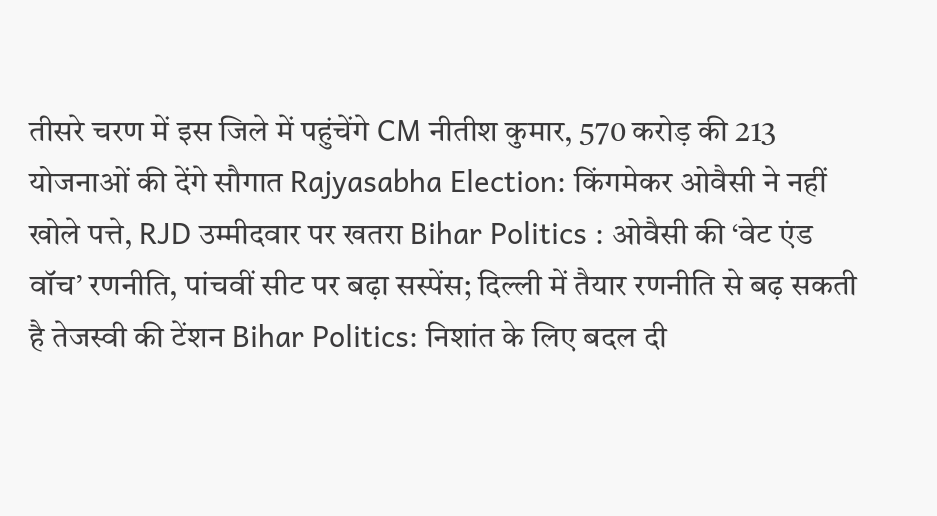तीसरे चरण में इस जिले में पहुंचेंगे CM नीतीश कुमार, 570 करोड़ की 213 योजनाओं की देंगे सौगात Rajyasabha Election: किंगमेकर ओवैसी ने नहीं खोले पत्ते, RJD उम्मीदवार पर खतरा Bihar Politics : ओवैसी की ‘वेट एंड वॉच’ रणनीति, पांचवीं सीट पर बढ़ा सस्पेंस; दिल्ली में तैयार रणनीति से बढ़ सकती है तेजस्वी की टेंशन Bihar Politics: निशांत के लिए बदल दी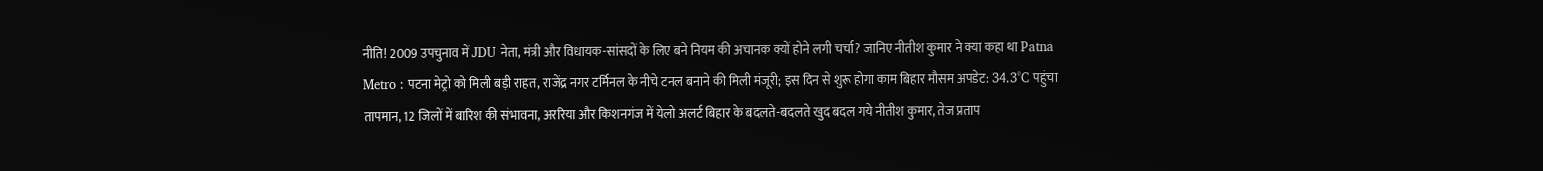नीति! 2009 उपचुनाव में JDU नेता, मंत्री और विधायक-सांसदों के लिए बने नियम की अचानक क्यों होने लगी चर्चा? जानिए नीतीश कुमार ने क्या कहा था Patna Metro : पटना मेट्रो को मिली बड़ी राहत, राजेंद्र नगर टर्मिनल के नीचे टनल बनाने की मिली मंजूरी; इस दिन से शुरू होगा काम बिहार मौसम अपडेट: 34.3°C पहुंचा तापमान, 12 जिलों में बारिश की संभावना, अररिया और किशनगंज में येलो अलर्ट बिहार के बदलते-बदलते खुद बदल गये नीतीश कुमार, तेज प्रताप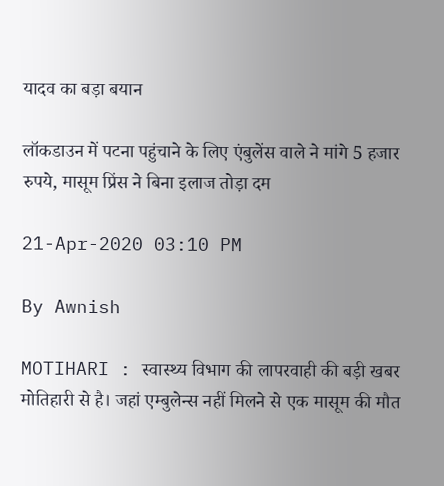यादव का बड़ा बयान

लॉकडाउन में पटना पहुंचाने के लिए एंबुलेंस वाले ने मांगे 5 हजार रुपये, मासूम प्रिंस ने बिना इलाज तोड़ा दम

21-Apr-2020 03:10 PM

By Awnish

MOTIHARI : स्वास्थ्य विभाग की लापरवाही की बड़ी खबर मोतिहारी से है। जहां एम्बुलेन्स नहीं मिलने से एक मासूम की मौत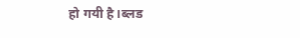हो गयी है।ब्लड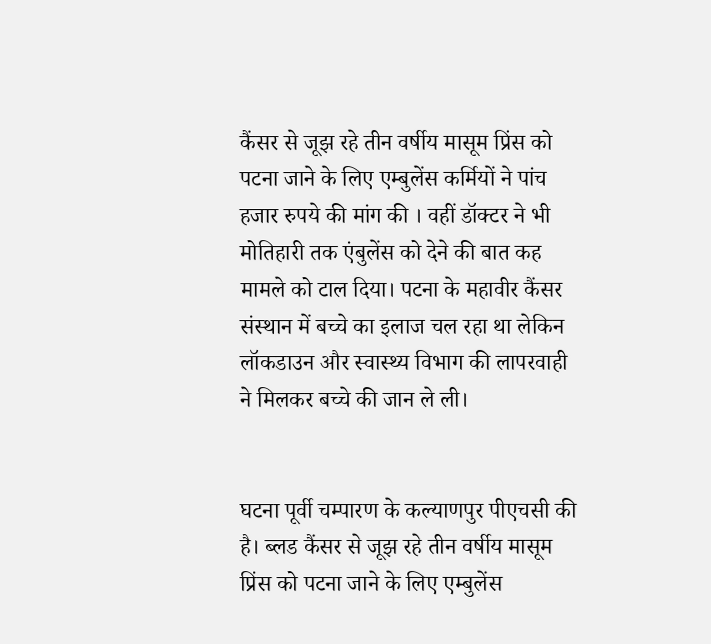कैंसर से जूझ रहे तीन वर्षीय मासूम प्रिंस को पटना जाने के लिए एम्बुलेंस कर्मियों ने पांच हजार रुपये की मांग की । वहीं डॉक्टर ने भी मोतिहारी तक एंबुलेंस को देने की बात कह मामले को टाल दिया। पटना के महावीर कैंसर संस्थान में बच्चे का इलाज चल रहा था लेकिन लॉकडाउन और स्वास्थ्य विभाग की लापरवाही ने मिलकर बच्चे की जान ले ली।


घटना पूर्वी चम्पारण के कल्याणपुर पीएचसी की है। ब्लड कैंसर से जूझ रहे तीन वर्षीय मासूम प्रिंस को पटना जाने के लिए एम्बुलेंस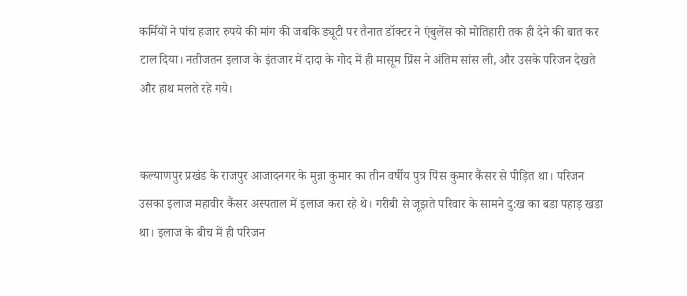कर्मियों ने पांच हजार रुपये की मांग की जबकि ड्यूटी पर तैनात डॉक्टर ने एंबुलेंस को मोतिहारी तक ही देने की बात कर टाल दिया। नतीजतन इलाज के इंतजार में दादा के गोद में ही मासूम प्रिंस ने अंतिम सांस ली, और उसके परिजन देखते और हाथ मलते रहे गये।


कल्याणपुर प्रखंड के राजपुर आजादनगर के मुन्ना कुमार का तीन वर्षीय पुत्र पिंस कुमार कैंसर से पीड़ित था। परिजन उसका इलाज महावीर कैंसर अस्पताल में इलाज करा रहे थे। गरीबी से जूझते परिवार के सामने दु:ख का बडा पहाड़ खडा था। इलाज के बीच में ही परिजन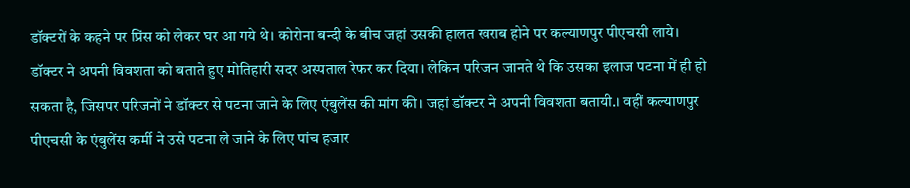डॉक्टरों के कहने पर प्रिंस को लेकर घर आ गये थे। कोरोना बन्दी के बीच जहां उसकी हालत खराब होने पर कल्याणपुर पीएचसी लाये। डॉक्टर ने अपनी विवशता को बताते हुए मोतिहारी सदर अस्पताल रेफर कर दिया। लेकिन परिजन जानते थे कि उसका इलाज पटना में ही हो सकता है, जिसपर परिजनों ने डॉक्टर से पटना जाने के लिए एंबुलेंस की मांग की। जहां डॉक्टर ने अपनी विवशता बतायी.। वहीं कल्याणपुर पीएचसी के एंबुलेंस कर्मी ने उसे पटना ले जाने के लिए पांच हजार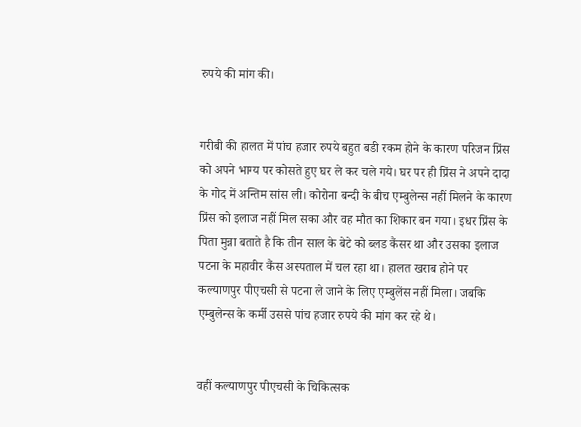रुपये की मांग की।


गरीबी की हालत में पांच हजार रुपये बहुत बडी रकम होने के कारण परिजन प्रिंस को अपने भाग्य पर कोसते हुए घर ले कर चले गये। घर पर ही प्रिंस ने अपने दादा के गोद में अन्तिम सांस ली। कोरोना बन्दी के बीच एम्बुलेन्स नहीं मिलने के कारण प्रिंस को इलाज नहीं मिल सका और वह मौत का शिकार बन गया। इधर प्रिंस के पिता मुन्ना बताते है कि तीन साल के बेटे को ब्लड कैंसर था और उसका इलाज पटना के महावीर कैंस अस्पताल में चल रहा था। हालत खराब होने पर कल्याणपुर पीएचसी से पटना ले जाने के लिए एम्बुलेंस नहीं मिला। जबकि एम्बुलेन्स के कर्मी उससे पांच हजार रुपये की मांग कर रहे थे।


वहीं कल्याणपुर पीएचसी के चिकित्सक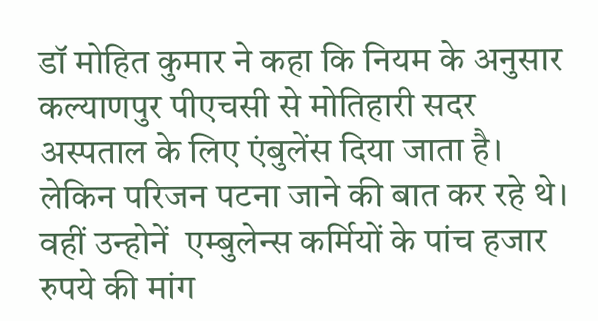डॉ मोहित कुमार ने कहा कि नियम के अनुसार कल्याणपुर पीएचसी से मोतिहारी सदर अस्पताल के लिए एंबुलेंस दिया जाता है। लेकिन परिजन पटना जाने की बात कर रहे थे। वहीं उन्होनें  एम्बुलेन्स कर्मियों के पांच हजार रुपये की मांग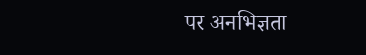पर अनभिज्ञता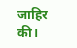जाहिर की।